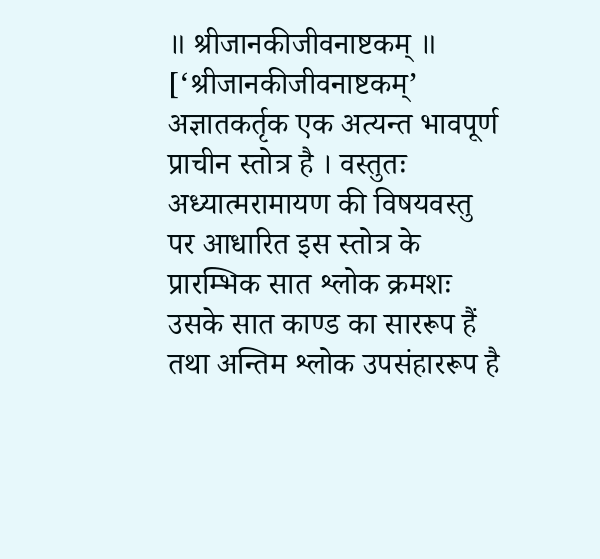॥ श्रीजानकीजीवनाष्टकम् ॥ [‘श्रीजानकीजीवनाष्टकम्’ अज्ञातकर्तृक एक अत्यन्त भावपूर्ण प्राचीन स्तोत्र है । वस्तुतः अध्यात्मरामायण की विषयवस्तु पर आधारित इस स्तोत्र के प्रारम्भिक सात श्लोक क्रमशः उसके सात काण्ड का साररूप हैं तथा अन्तिम श्लोक उपसंहाररूप है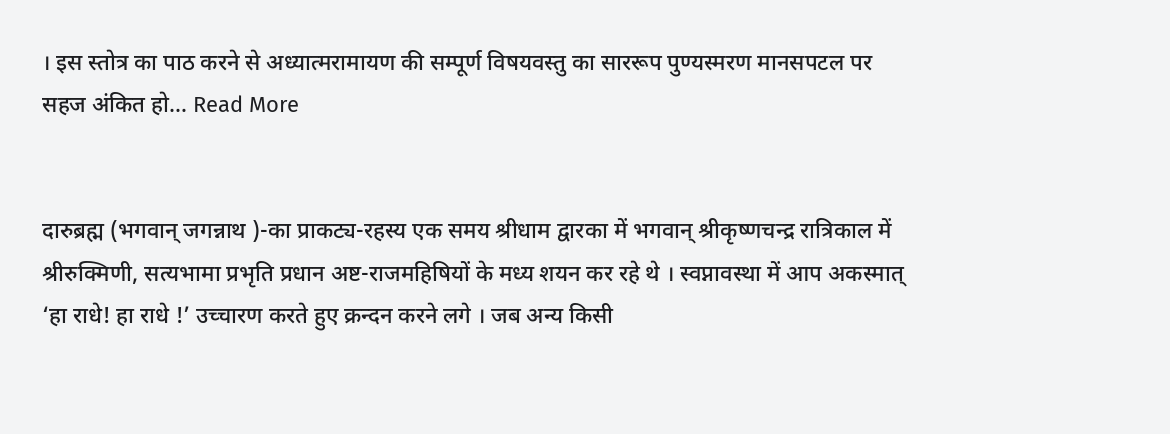। इस स्तोत्र का पाठ करने से अध्यात्मरामायण की सम्पूर्ण विषयवस्तु का साररूप पुण्यस्मरण मानसपटल पर सहज अंकित हो… Read More


दारुब्रह्म (भगवान् जगन्नाथ )-का प्राकट्य-रहस्य एक समय श्रीधाम द्वारका में भगवान् श्रीकृष्णचन्द्र रात्रिकाल में श्रीरुक्मिणी, सत्यभामा प्रभृति प्रधान अष्ट-राजमहिषियों के मध्य शयन कर रहे थे । स्वप्नावस्था में आप अकस्मात् ‘हा राधे! हा राधे !’ उच्चारण करते हुए क्रन्दन करने लगे । जब अन्य किसी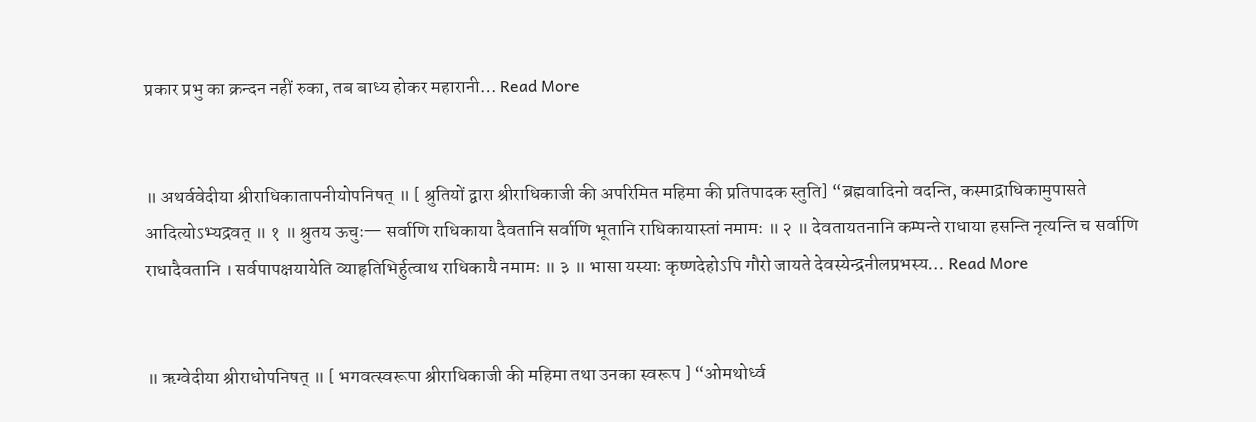प्रकार प्रभु का क्रन्दन नहीं रुका, तब बाध्य होकर महारानी… Read More


॥ अथर्ववेदीया श्रीराधिकातापनीयोपनिषत् ॥ [ श्रुतियों द्वारा श्रीराधिकाजी की अपरिमित महिमा की प्रतिपादक स्तुति] “ब्रह्मवादिनो वदन्ति, कस्माद्राधिकामुपासते आदित्योऽभ्यद्रवत् ॥ १ ॥ श्रुतय ऊचुः— सर्वाणि राधिकाया दैवतानि सर्वाणि भूतानि राधिकायास्तां नमामः ॥ २ ॥ देवतायतनानि कम्पन्ते राधाया हसन्ति नृत्यन्ति च सर्वाणि राधादैवतानि । सर्वपापक्षयायेति व्याहृतिभिर्हुत्वाथ राधिकायै नमामः ॥ ३ ॥ भासा यस्याः कृष्णदेहोऽपि गौरो जायते देवस्येन्द्रनीलप्रभस्य… Read More


॥ ऋग्वेदीया श्रीराधोपनिषत् ॥ [ भगवत्स्वरूपा श्रीराधिकाजी की महिमा तथा उनका स्वरूप ] “ओमथोर्ध्व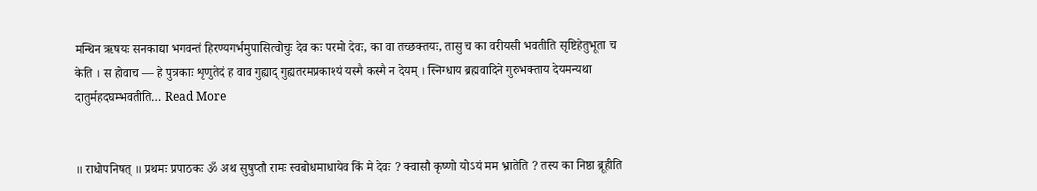मन्थिन ऋषयः सनकाद्या भगवन्तं हिरण्यगर्भमुपासित्वोचुः देव कः परमो देवः, का वा तच्छक्तयः, तासु च का वरीयसी भवतीति सृष्टिहेतुभूता च केति । स होवाच — हे पुत्रकाः शृणुतेदं ह वाव गुह्याद् गुह्यतरमप्रकाश्यं यस्मै कस्मै न देयम् । स्निग्धाय ब्रह्मवादिने गुरुभक्ताय देयमन्यथा दातुर्महदघम्भवतीति… Read More


॥ राधोपनिषत् ॥ प्रथमः प्रपाठकः ॐ अथ सुषुप्तौ रामः स्वबोधमाधायेव किं मे देवः ? क्वासौ कृष्णो योऽयं मम भ्रातेति ? तस्य का निष्ठा ब्रूहीति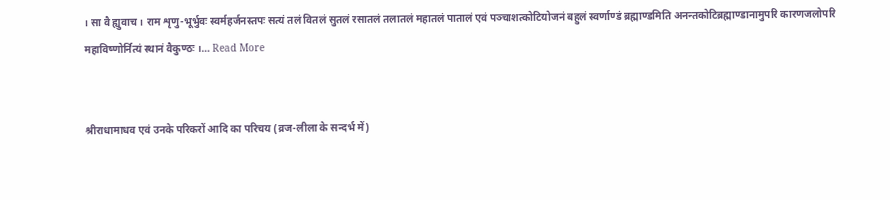। सा वै ह्युवाच । राम शृणु-भूर्भुवः स्वर्महर्जनस्तपः सत्यं तलं वितलं सुतलं रसातलं तलातलं महातलं पातालं एवं पञ्चाशत्कोटियोजनं बहुलं स्वर्णाण्डं ब्रह्माण्डमिति अनन्तकोटिब्रह्माण्डानामुपरि कारणजलोपरि महाविष्णोर्नित्यं स्थानं वैकुण्ठः ।… Read More


श्रीराधामाधव एवं उनके परिकरों आदि का परिचय (व्रज-लीला के सन्दर्भ में)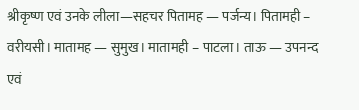श्रीकृष्ण एवं उनके लीला—सहचर पितामह — पर्जन्य। पितामही – वरीयसी। मातामह — सुमुख। मातामही – पाटला। ताऊ — उपनन्द एवं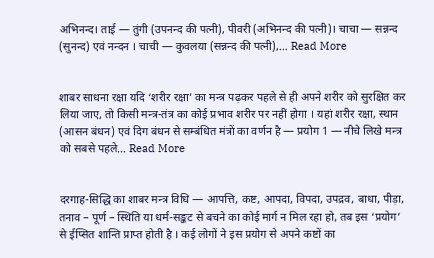अभिनन्द। ताई — तुंगी (उपनन्द की पत्नी), पीवरी (अभिनन्द की पत्नी)। चाचा — सन्नन्द (सुनन्द) एवं नन्दन । चाची — कुवलया (सन्नन्द की पत्नी),… Read More


शाबर साधना रक्षा यदि ‘शरीर रक्षा’ का मन्त्र पढ़कर पहले से ही अपने शरीर को सुरक्षित कर लिया जाए, तो किसी मन्त्र-तंत्र का कोई प्रभाव शरीर पर नहीं होगा । यहां शरीर रक्षा, स्थान (आसन बंधन) एवं दिग बंधन से सम्बंधित मंत्रों का वर्णन है — प्रयोग 1 — नीचे लिखे मन्त्र को सबसे पहले… Read More


दरगाह-सिद्धि का शाबर मन्त्र विधि — आपत्ति, कष्ट, आपदा, विपदा, उपद्रव, बाधा, पीड़ा, तनाव – पूर्ण – स्थिति या धर्म-सङ्कट से बचने का कोई मार्ग न मिल रहा हो, तब इस ‘प्रयोग’ से ईप्सित शान्ति प्राप्त होती है । कई लोगों ने इस प्रयोग से अपने कष्टों का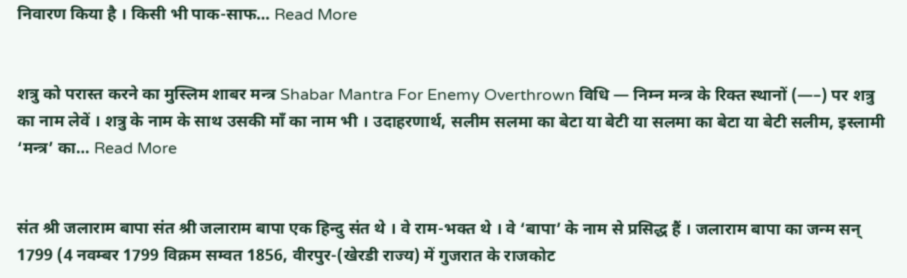निवारण किया है । किसी भी पाक-साफ… Read More


शत्रु को परास्त करने का मुस्लिम शाबर मन्त्र Shabar Mantra For Enemy Overthrown विधि — निम्न मन्त्र के रिक्त स्थानों (—–) पर शत्रु का नाम लेवें । शत्रु के नाम के साथ उसकी माँ का नाम भी । उदाहरणार्थ, सलीम सलमा का बेटा या बेटी या सलमा का बेटा या बेटी सलीम, इस्लामी ‘मन्त्र’ का… Read More


संत श्री जलाराम बापा संत श्री जलाराम बापा एक हिन्दु संत थे । वे राम-भक्त थे । वे ‘बापा’ के नाम से प्रसिद्ध हैं । जलाराम बापा का जन्म सन्‌ 1799 (4 नवम्बर 1799 विक्रम सम्वत 1856, वीरपुर-(खेरडी राज्य) में गुजरात के राजकोट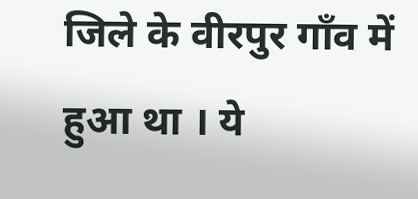जिले के वीरपुर गाँव में हुआ था । ये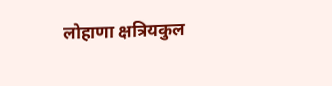लोहाणा क्षत्रियकुल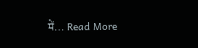में… Read More